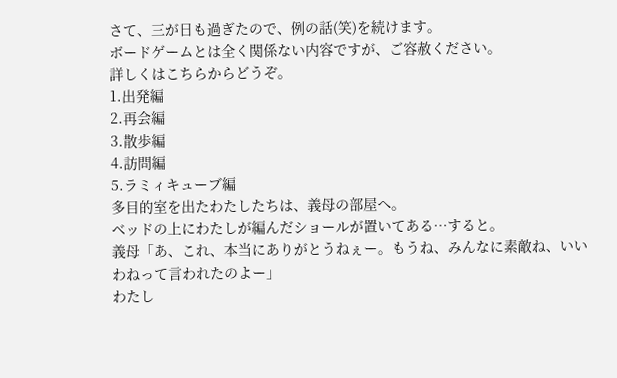さて、三が日も過ぎたので、例の話(笑)を続けます。
ボードゲームとは全く関係ない内容ですが、ご容赦ください。
詳しくはこちらからどうぞ。
1.出発編
2.再会編
3.散歩編
4.訪問編
5.ラミィキューブ編
多目的室を出たわたしたちは、義母の部屋へ。
ベッドの上にわたしが編んだショールが置いてある…すると。
義母「あ、これ、本当にありがとうねぇー。もうね、みんなに素敵ね、いいわねって言われたのよー」
わたし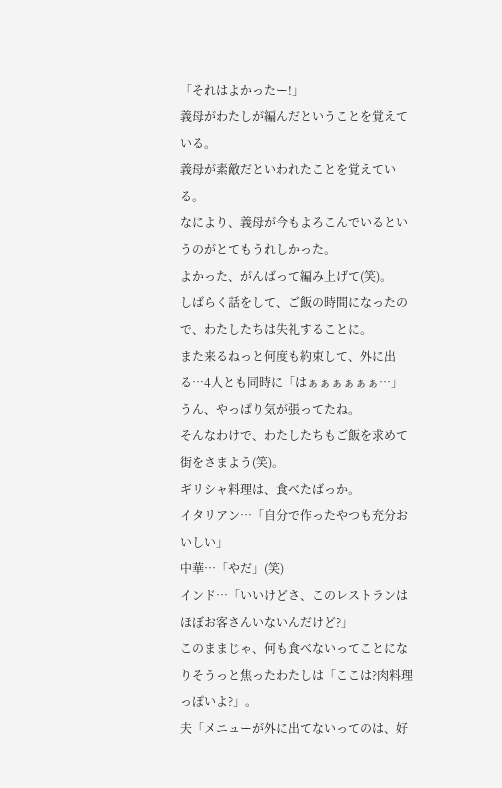「それはよかったー!」
義母がわたしが編んだということを覚えている。
義母が素敵だといわれたことを覚えている。
なにより、義母が今もよろこんでいるというのがとてもうれしかった。
よかった、がんばって編み上げて(笑)。
しばらく話をして、ご飯の時間になったので、わたしたちは失礼することに。
また来るねっと何度も約束して、外に出る…4人とも同時に「はぁぁぁぁぁぁ…」
うん、やっぱり気が張ってたね。
そんなわけで、わたしたちもご飯を求めて街をさまよう(笑)。
ギリシャ料理は、食べたばっか。
イタリアン…「自分で作ったやつも充分おいしい」
中華…「やだ」(笑)
インド…「いいけどさ、このレストランはほぼお客さんいないんだけど?」
このままじゃ、何も食べないってことになりそうっと焦ったわたしは「ここは?肉料理っぽいよ?」。
夫「メニューが外に出てないってのは、好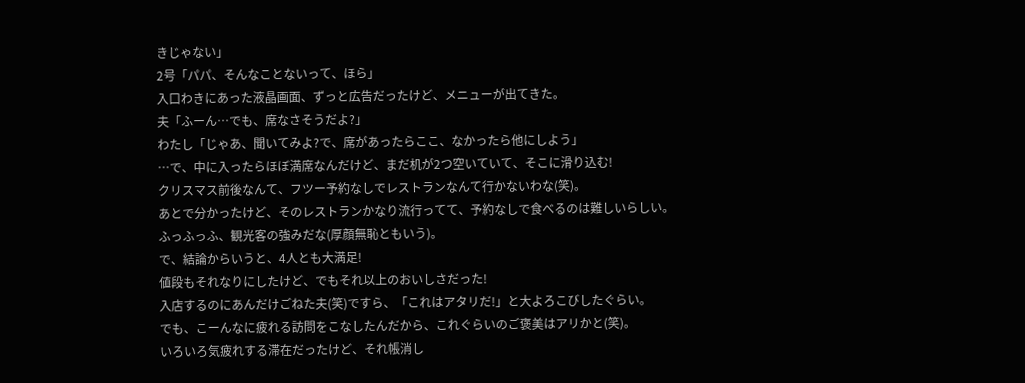きじゃない」
2号「パパ、そんなことないって、ほら」
入口わきにあった液晶画面、ずっと広告だったけど、メニューが出てきた。
夫「ふーん…でも、席なさそうだよ?」
わたし「じゃあ、聞いてみよ?で、席があったらここ、なかったら他にしよう」
…で、中に入ったらほぼ満席なんだけど、まだ机が2つ空いていて、そこに滑り込む!
クリスマス前後なんて、フツー予約なしでレストランなんて行かないわな(笑)。
あとで分かったけど、そのレストランかなり流行ってて、予約なしで食べるのは難しいらしい。
ふっふっふ、観光客の強みだな(厚顔無恥ともいう)。
で、結論からいうと、4人とも大満足!
値段もそれなりにしたけど、でもそれ以上のおいしさだった!
入店するのにあんだけごねた夫(笑)ですら、「これはアタリだ!」と大よろこびしたぐらい。
でも、こーんなに疲れる訪問をこなしたんだから、これぐらいのご褒美はアリかと(笑)。
いろいろ気疲れする滞在だったけど、それ帳消し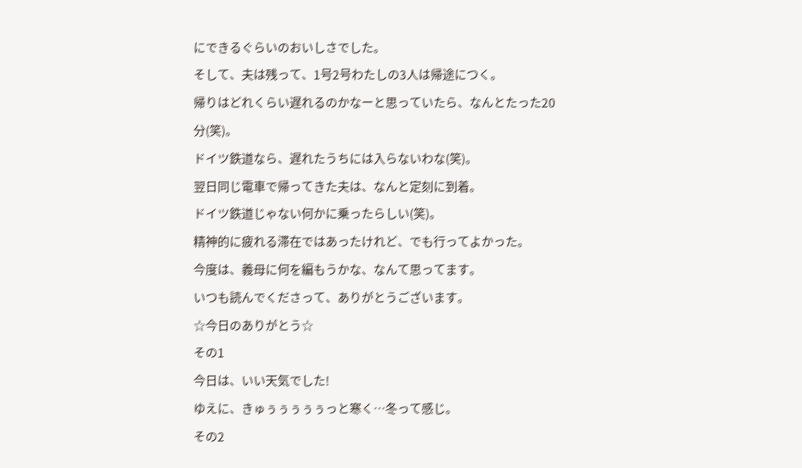にできるぐらいのおいしさでした。
そして、夫は残って、1号2号わたしの3人は帰途につく。
帰りはどれくらい遅れるのかなーと思っていたら、なんとたった20分(笑)。
ドイツ鉄道なら、遅れたうちには入らないわな(笑)。
翌日同じ電車で帰ってきた夫は、なんと定刻に到着。
ドイツ鉄道じゃない何かに乗ったらしい(笑)。
精神的に疲れる滞在ではあったけれど、でも行ってよかった。
今度は、義母に何を編もうかな、なんて思ってます。
いつも読んでくださって、ありがとうございます。
☆今日のありがとう☆
その1
今日は、いい天気でした!
ゆえに、きゅぅぅぅぅぅっと寒く…冬って感じ。
その2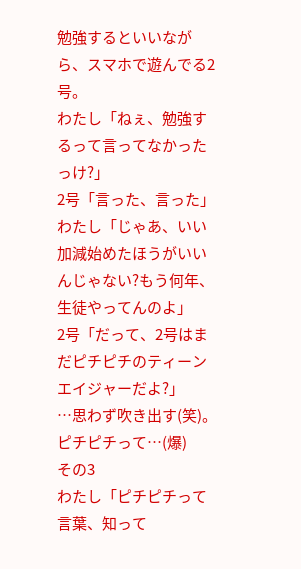勉強するといいながら、スマホで遊んでる2号。
わたし「ねぇ、勉強するって言ってなかったっけ?」
2号「言った、言った」
わたし「じゃあ、いい加減始めたほうがいいんじゃない?もう何年、生徒やってんのよ」
2号「だって、2号はまだピチピチのティーンエイジャーだよ?」
…思わず吹き出す(笑)。
ピチピチって…(爆)
その3
わたし「ピチピチって言葉、知って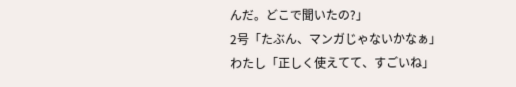んだ。どこで聞いたの?」
2号「たぶん、マンガじゃないかなぁ」
わたし「正しく使えてて、すごいね」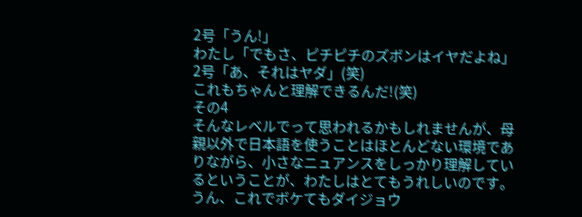2号「うん!」
わたし「でもさ、ピチピチのズボンはイヤだよね」
2号「あ、それはヤダ」(笑)
これもちゃんと理解できるんだ!(笑)
その4
そんなレベルでって思われるかもしれませんが、母親以外で日本語を使うことはほとんどない環境でありながら、小さなニュアンスをしっかり理解しているということが、わたしはとてもうれしいのです。
うん、これでボケてもダイジョウ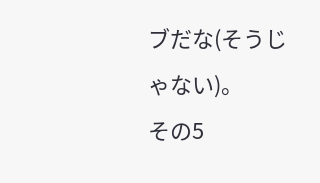ブだな(そうじゃない)。
その5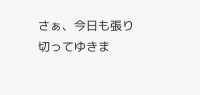さぁ、今日も張り切ってゆきま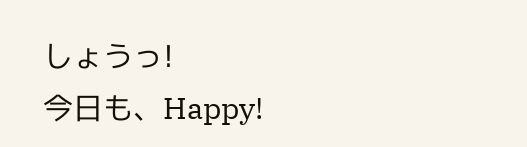しょうっ!
今日も、Happy!